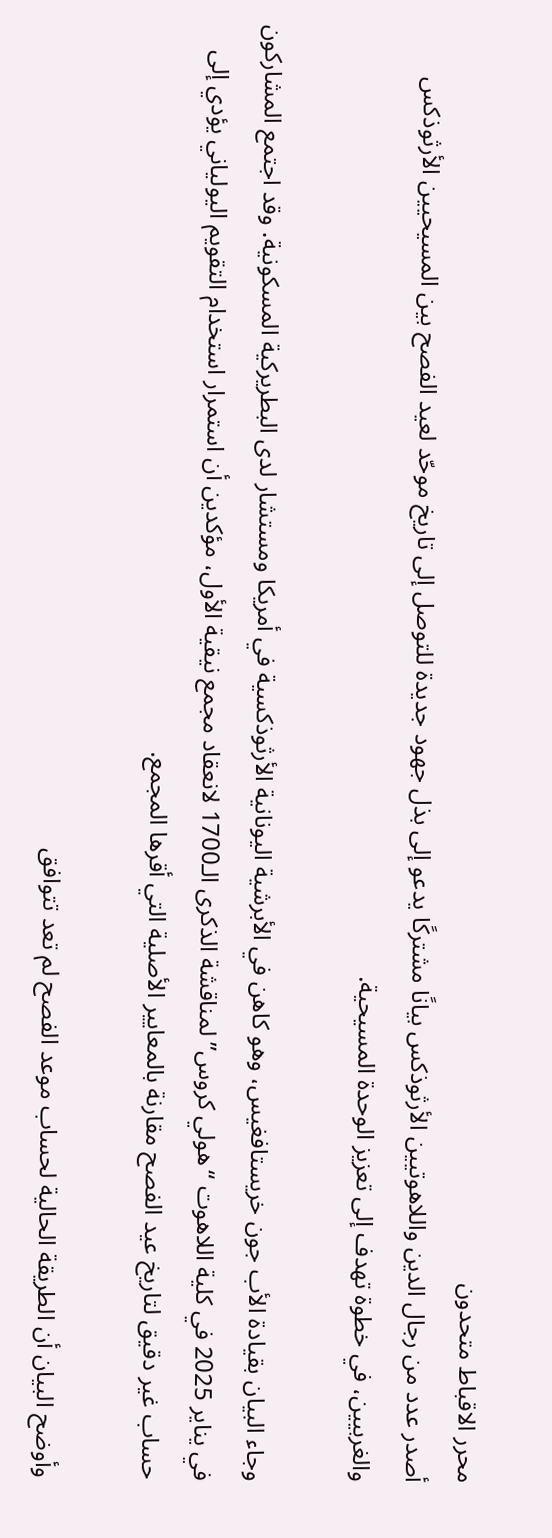محرر الاقباط متحدون
أصدر عدد من رجال الدين واللاهوتيين الأرثوذكس بيانًا مشتركًا يدعو إلى بذل جهود جديدة للتوصل إلى تاريخ موحّد لعيد الفصح بين المسيحيين الأرثوذكس والغربيين، في خطوة تهدف إلى تعزيز الوحدة المسيحية.

وجاء البيان بقيادة الأب جون خريستافغيس، وهو كاهن في الأبرشية اليونانية الأرثوذكسية في أمريكا ومستشار لدى البطريركية المسكونية. وقد اجتمع المشاركون في يناير 2025 في كلية اللاهوت “هولي كروس” لمناقشة الذكرى الـ1700 لانعقاد مجمع نيقية الأول، مؤكدين أن استمرار استخدام التقويم اليولياني يؤدي إلى حساب غير دقيق لتاريخ عيد الفصح مقارنة بالمعايير الأصلية التي أقرها المجمع.

وأوضح البيان أن الطريقة الحالية لحساب موعد الفصح لم تعد تتوافق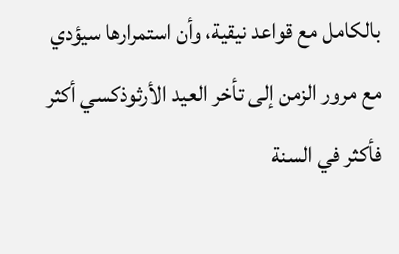بالكامل مع قواعد نيقية، وأن استمرارها سيؤدي مع مرور الزمن إلى تأخر العيد الأرثوذكسي أكثر فأكثر في السنة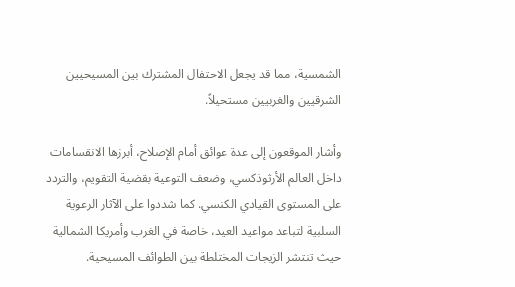الشمسية، مما قد يجعل الاحتفال المشترك بين المسيحيين الشرقيين والغربيين مستحيلاً.

وأشار الموقعون إلى عدة عوائق أمام الإصلاح، أبرزها الانقسامات داخل العالم الأرثوذكسي، وضعف التوعية بقضية التقويم، والتردد على المستوى القيادي الكنسي. كما شددوا على الآثار الرعوية السلبية لتباعد مواعيد العيد، خاصة في الغرب وأمريكا الشمالية حيث تنتشر الزيجات المختلطة بين الطوائف المسيحية.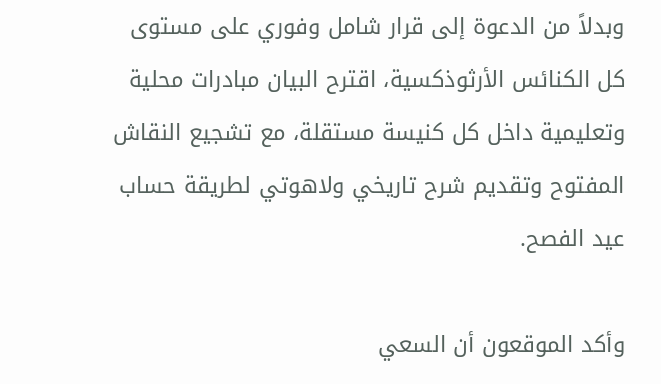وبدلاً من الدعوة إلى قرار شامل وفوري على مستوى كل الكنائس الأرثوذكسية، اقترح البيان مبادرات محلية وتعليمية داخل كل كنيسة مستقلة، مع تشجيع النقاش المفتوح وتقديم شرح تاريخي ولاهوتي لطريقة حساب عيد الفصح.

وأكد الموقعون أن السعي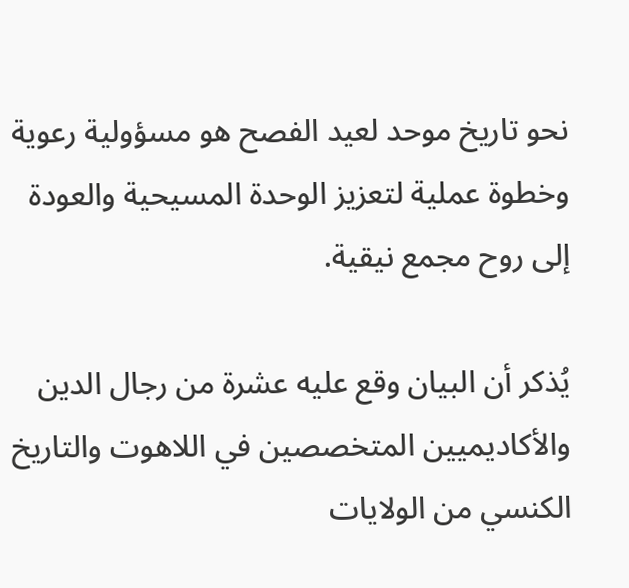نحو تاريخ موحد لعيد الفصح هو مسؤولية رعوية وخطوة عملية لتعزيز الوحدة المسيحية والعودة إلى روح مجمع نيقية.

يُذكر أن البيان وقع عليه عشرة من رجال الدين والأكاديميين المتخصصين في اللاهوت والتاريخ الكنسي من الولايات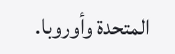المتحدة وأوروبا.